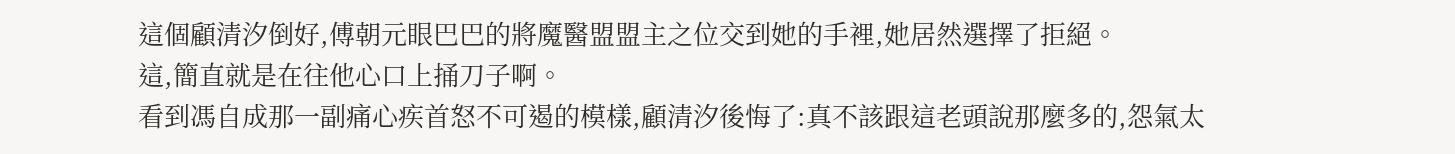這個顧清汐倒好,傅朝元眼巴巴的將魔醫盟盟主之位交到她的手裡,她居然選擇了拒絕。
這,簡直就是在往他心口上捅刀子啊。
看到馮自成那一副痛心疾首怒不可遏的模樣,顧清汐後悔了:真不該跟這老頭說那麼多的,怨氣太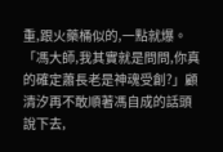重,跟火藥桶似的,一點就爆。
「馮大師,我其實就是問問,你真的確定蕭長老是神魂受創?」顧清汐再不敢順著馮自成的話頭說下去,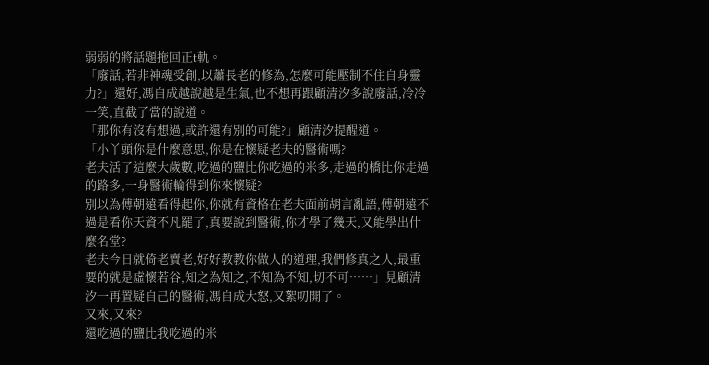弱弱的將話題拖回正t軌。
「廢話,若非神魂受創,以蕭長老的修為,怎麼可能壓制不住自身靈力?」還好,馮自成越說越是生氣,也不想再跟顧清汐多說廢話,冷冷一笑,直截了當的說道。
「那你有沒有想過,或許還有別的可能?」顧清汐提醒道。
「小丫頭你是什麼意思,你是在懷疑老夫的醫術嗎?
老夫活了這麼大歲數,吃過的鹽比你吃過的米多,走過的橋比你走過的路多,一身醫術輪得到你來懷疑?
別以為傅朝遠看得起你,你就有資格在老夫面前胡言亂語,傅朝遠不過是看你天資不凡罷了,真要說到醫術,你才學了幾天,又能學出什麼名堂?
老夫今日就倚老賣老,好好教教你做人的道理,我們修真之人,最重要的就是虛懷若谷,知之為知之,不知為不知,切不可……」見顧清汐一再置疑自己的醫術,馮自成大怒,又絮叨開了。
又來,又來?
還吃過的鹽比我吃過的米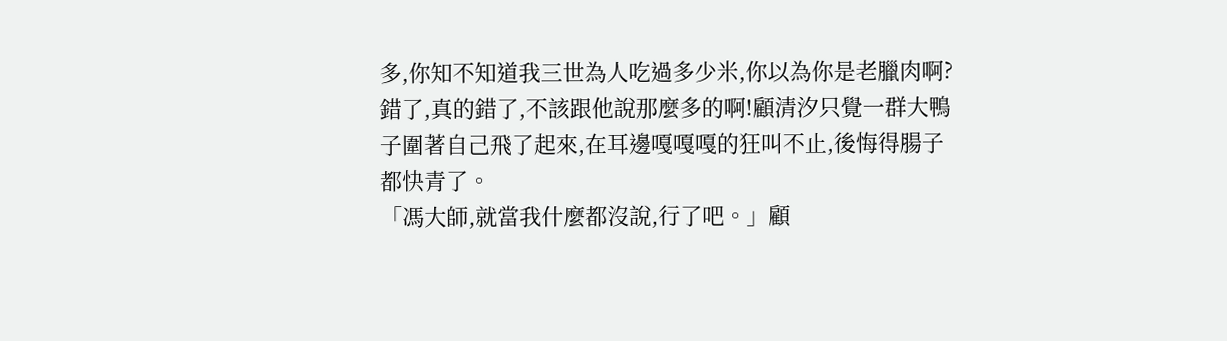多,你知不知道我三世為人吃過多少米,你以為你是老臘肉啊?
錯了,真的錯了,不該跟他說那麼多的啊!顧清汐只覺一群大鴨子圍著自己飛了起來,在耳邊嘎嘎嘎的狂叫不止,後悔得腸子都快青了。
「馮大師,就當我什麼都沒說,行了吧。」顧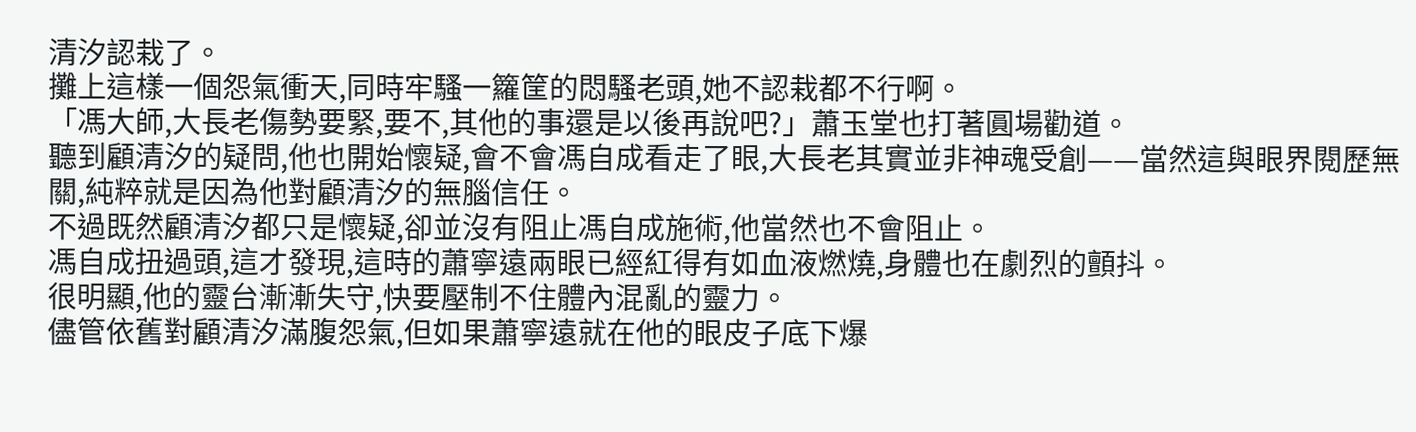清汐認栽了。
攤上這樣一個怨氣衝天,同時牢騷一籮筐的悶騷老頭,她不認栽都不行啊。
「馮大師,大長老傷勢要緊,要不,其他的事還是以後再說吧?」蕭玉堂也打著圓場勸道。
聽到顧清汐的疑問,他也開始懷疑,會不會馮自成看走了眼,大長老其實並非神魂受創——當然這與眼界閱歷無關,純粹就是因為他對顧清汐的無腦信任。
不過既然顧清汐都只是懷疑,卻並沒有阻止馮自成施術,他當然也不會阻止。
馮自成扭過頭,這才發現,這時的蕭寧遠兩眼已經紅得有如血液燃燒,身體也在劇烈的顫抖。
很明顯,他的靈台漸漸失守,快要壓制不住體內混亂的靈力。
儘管依舊對顧清汐滿腹怨氣,但如果蕭寧遠就在他的眼皮子底下爆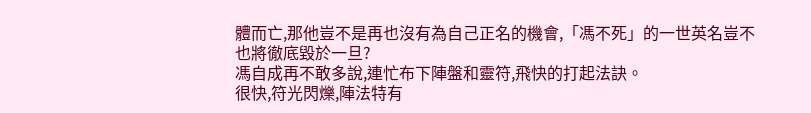體而亡,那他豈不是再也沒有為自己正名的機會,「馮不死」的一世英名豈不也將徹底毀於一旦?
馮自成再不敢多說,連忙布下陣盤和靈符,飛快的打起法訣。
很快,符光閃爍,陣法特有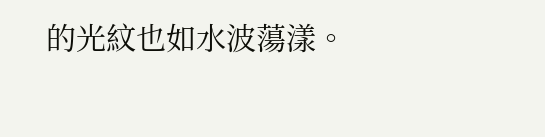的光紋也如水波蕩漾。